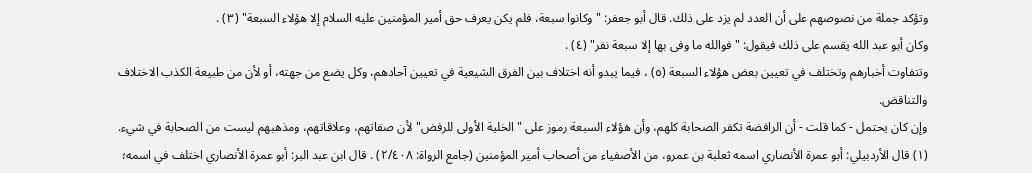وتؤكد جملة من نصوصهم على أن العدد لم يزد على ذلك. قال أبو جعفر: "وكانوا سبعة، فلم يكن يعرف حق أمير المؤمنين عليه السلام إلا هؤلاء السبعة" (٣) .
وكان أبو عبد الله يقسم على ذلك فيقول: "فوالله ما وفى بها إلا سبعة نفر" (٤) .
وتتفاوت أخبارهم وتختلف في تعيين بعض هؤلاء السبعة (٥) ، فيما يبدو أنه اختلاف بين الفرق الشيعية في تعيين آحادهم، وكل يضع من جهته، أو لأن من طبيعة الكذب الاختلاف والتناقض.
وإن كان يحتمل - كما قلت - أن الرافضة تكفر الصحابة كلهم، وأن هؤلاء السبعة رموز على "الخلية الأولى للرفض" لأن صفاتهم، وعلاقاتهم، ومذهبهم ليست من الصحابة في شيء.
(١) قال الأردبيلي: أبو عمرة الأنصاري اسمه ثعلبة بن عمرو، من الأصفياء من أصحاب أمير المؤمنين (جامع الرواة: ٢/٤٠٨) . قال ابن عبد البر: أبو عمرة الأنصاري اختلف في اسمه؛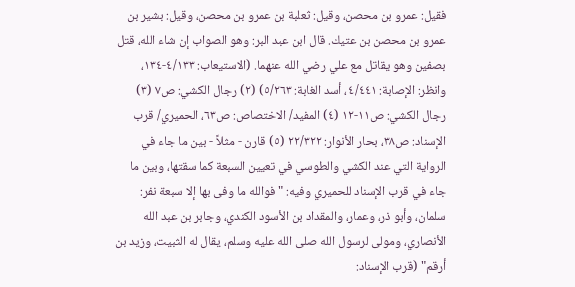فقيل: عمرو بن محصن، وقيل: ثعلبة بن عمرو بن محصن، وقيل: بشير بن عمرو بن محصن بن عتيك. قال ابن عبد البر: وهو الصواب إن شاء الله، قتل بصفين وهو يقاتل مع علي رضي الله عنهما. (الاستيعاب: ٤/١٣٣-١٣٤، وانظر: الإصابة: ٤/٤٤١، أسد الغابة: ٥/٢٦٣) (٢) رجال الكشي: ص٧ (٣) رجال الكشي: ص١١-١٢ (٤) المفيد/ الاختصاص: ص٦٣، الحميري/ قرب الإسناد: ص٣٨، بحار الأنوار: ٢٢/٣٢٢ (٥) قارن - مثلاً - بين ما جاء في الرواية التي عند الكشي والطوسي في تعيين السبعة كما سقتها، وبين ما جاء في قرب الإسناد للحميري وفيه: "فوالله ما وفى بها إلا سبعة نفر: سلمان، وأبو ذر، وعمار، والمقداد بن الأسود الكندي، وجابر بن عبد الله الأنصاري، ومولى لرسول الله صلى الله عليه وسلم، يقال له الثبيت، وزيد بن أرقم" (قرب الإسناد: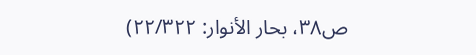ص٣٨، بحار الأنوار: ٢٢/٣٢٢)